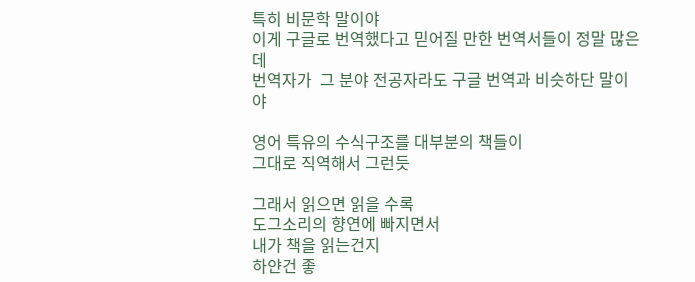특히 비문학 말이야
이게 구글로 번역했다고 믿어질 만한 번역서들이 정말 많은데
번역자가  그 분야 전공자라도 구글 번역과 비슷하단 말이야

영어 특유의 수식구조를 대부분의 책들이
그대로 직역해서 그런듯

그래서 읽으면 읽을 수록
도그소리의 향연에 빠지면서
내가 책을 읽는건지
하얀건 좋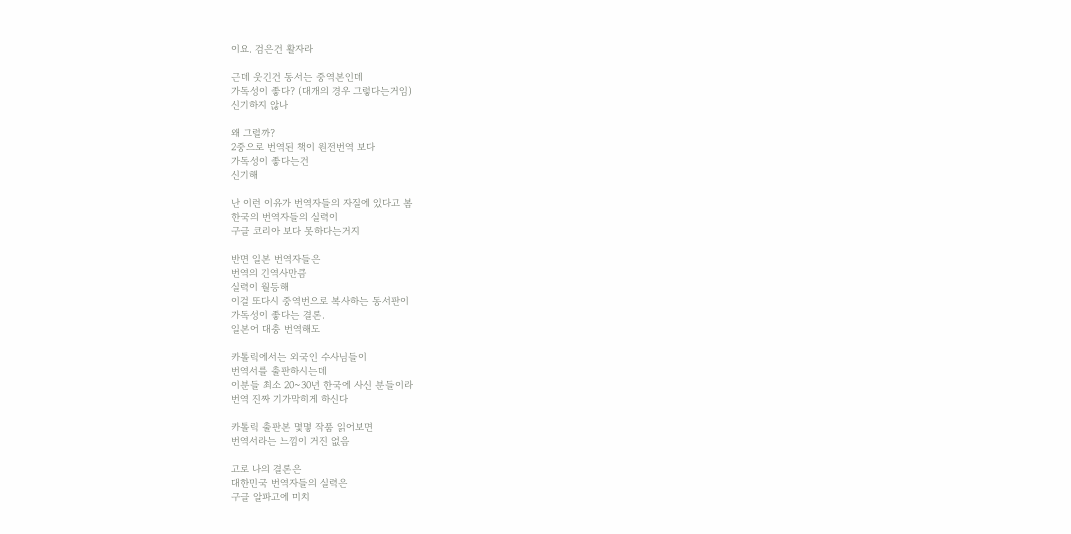이요. 검은건 활자라

근데 웃긴건 동서는 중역본인데
가독성이 좋다? (대개의 경우 그렇다는거임)
신기하지 않나

왜 그럴까?
2중으로 번역된 책이 원전번역 보다
가독성이 좋다는건
신기해

난 이런 이유가 번역자들의 자질에 있다고 봄
한국의 번역자들의 실력이
구글 코리아 보다 못하다는거지

반면 일본 번역자들은
번역의 긴역사만큼
실력이 월등해
이걸 또다시 중역번으로 복사하는 동서판이
가독성이 좋다는 결론.
일본어 대충 번역해도

카톨릭에서는 외국인 수사님들이
번역서를 출판하시는데
이분들 최소 20~30년 한국에 사신 분들이라
번역 진짜 기가막히게 하신다

카톨릭 출판본 몇몋 작품 읽어보면
번역서라는 느낌이 거진 없음

고로 나의 결론은
대한민국 번역자들의 실력은
구글 알파고에 미치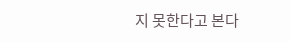지 못한다고 본다